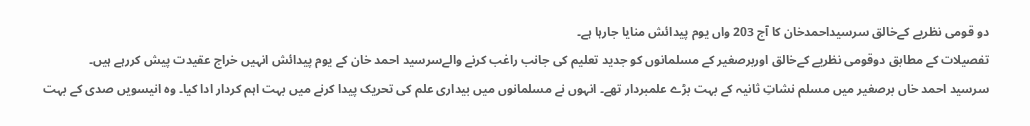دو قومی نظریے کےخالق سرسیداحمدخان کا آج 203 واں یوم پیدائش منایا جارہا ہے۔
تفصیلات کے مطابق دوقومی نظریے کےخالق اوربرصغیر کے مسلمانوں کو جدید تعلیم کی جانب راغب کرنے والےسرسید احمد خان کے یوم پیدائش انہیں خراج عقیدت پیش کررہے ہیں۔
سرسید احمد خاں برصغیر میں مسلم نشاتِ ثانیہ کے بہت بڑے علمبردار تھے۔ انہوں نے مسلمانوں میں بیداری علم کی تحریک پیدا کرنے میں بہت اہم کردار ادا کیا۔ وہ انیسویں صدی کے بہت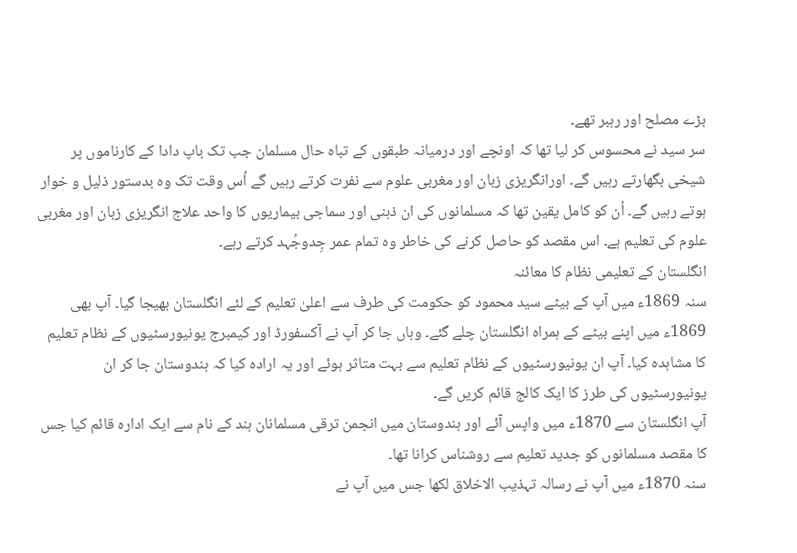بڑے مصلح اور رہبر تھے۔
سر سید نے محسوس کر لیا تھا کہ اونچے اور درمیانہ طبقوں کے تباہ حال مسلمان جب تک باپ دادا کے کارناموں پر شیخی بگھارتے رہیں گے۔ اورانگریزی زبان اور مغربی علوم سے نفرت کرتے رہیں گے اُس وقت تک وہ بدستور ذلیل و خوار ہوتے رہیں گے۔ اُن کو کامل یقین تھا کہ مسلمانوں کی ان ذہنی اور سماجی بیماریوں کا واحد علاج انگریزی زبان اور مغربی علوم کی تعلیم ہے۔ اس مقصد کو حاصل کرنے کی خاطر وہ تمام عمر جِدوجُہد کرتے رہے۔
انگلستان کے تعلیمی نظام کا معائنہ
سنہ 1869ء میں آپ کے بیٹے سید محمود کو حکومت کی طرف سے اعلیٰ تعلیم کے لئے انگلستان بھیجا گیا۔ آپ بھی 1869ء میں اپنے بیٹے کے ہمراہ انگلستان چلے گئے۔ وہاں جا کر آپ نے آکسفورڈ اور کیمبرج یونیورسٹیوں کے نظام تعلیم کا مشاہدہ کیا۔ آپ ان یونیورسٹیوں کے نظام تعلیم سے بہت متاثر ہوئے اور یہ ارادہ کیا کہ ہندوستان جا کر ان یونیورسٹیوں کی طرز کا ایک کالج قائم کریں گے۔
آپ انگلستان سے 1870ء میں واپس آئے اور ہندوستان میں انجمن ترقی مسلمانان ہند کے نام سے ایک ادارہ قائم کیا جس کا مقصد مسلمانوں کو جدید تعلیم سے روشناس کرانا تھا۔
سنہ 1870ء میں آپ نے رسالہ تہذیب الاخلاق لکھا جس میں آپ نے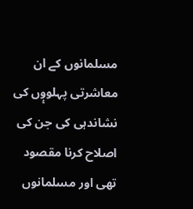مسلمانوں کے ان معاشرتی پہلووٕں کی نشاندہی کی جن کی اصلاح کرنا مقصود تھی اور مسلمانوں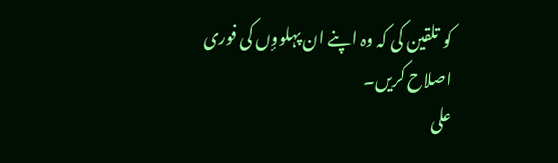کو تلقین کی کہ وہ اپنے ان پہلووٕں کی فوری اصلاح کریں۔
علی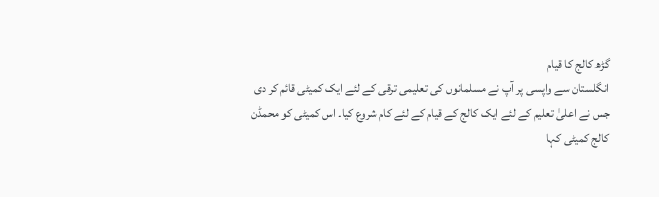گڑھ کالج کا قیام
انگلستان سے واپسی پر آپ نے مسلمانوں کی تعلیمی ترقی کے لئے ایک کمیٹی قائم کر دی جس نے اعلیٰ تعلیم کے لئے ایک کالج کے قیام کے لئے کام شروع کیا۔ اس کمیٹی کو محمڈن کالج کمیٹی کہا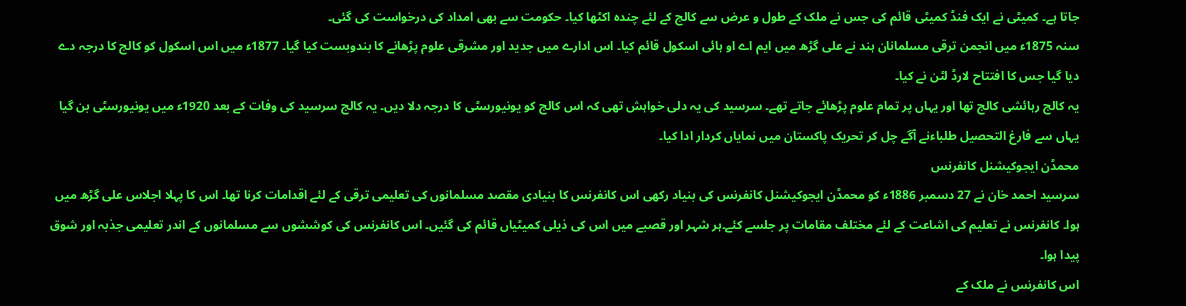جاتا ہے۔ کمیٹی نے ایک فنڈ کمیٹی قائم کی جس نے ملک کے طول و عرض سے کالج کے لئے چندہ اکٹھا کیا۔ حکومت سے بھی امداد کی درخواست کی گئی۔
سنہ 1875ء میں انجمن ترقی مسلمانان ہند نے علی گڑھ میں ایم اے او ہائی اسکول قائم کیا۔ اس ادارے میں جدید اور مشرقی علوم پڑھانے کا بندوبست کیا گیا۔ 1877ء میں اس اسکول کو کالج کا درجہ دے دیا گیا جس کا افتتاح لارڈ لٹن نے کیا۔
یہ کالج رہائشی کالج تھا اور یہاں پر تمام علوم پڑھائے جاتے تھے۔ سرسید کی یہ دلی خواہش تھی کہ اس کالج کو یونیورسٹی کا درجہ دلا دیں۔ یہ کالج سرسید کی وفات کے بعد 1920ء میں یونیورسٹی بن گیا یہاں سے فارغ التحصیل طلباءنے آگے چل کر تحریک پاکستان میں نمایاں کردار ادا کیا۔
محمڈن ایجوکیشنل کانفرنس
سرسید احمد خان نے 27 دسمبر 1886ء کو محمڈن ایجوکیشنل کانفرنس کی بنیاد رکھی اس کانفرنس کا بنیادی مقصد مسلمانوں کی تعلیمی ترقی کے لئے اقدامات کرنا تھا۔ اس کا پہلا اجلاس علی گڑھ میں ہوا۔ کانفرنس نے تعلیم کی اشاعت کے لئے مختلف مقامات پر جلسے کئے۔ہر شہر اور قصبے میں اس کی ذیلی کمیٹیاں قائم کی گئیں۔ اس کانفرنس کی کوششوں سے مسلمانوں کے اندر تعلیمی جذبہ اور شوق پیدا ہوا۔
اس کانفرنس نے ملک کے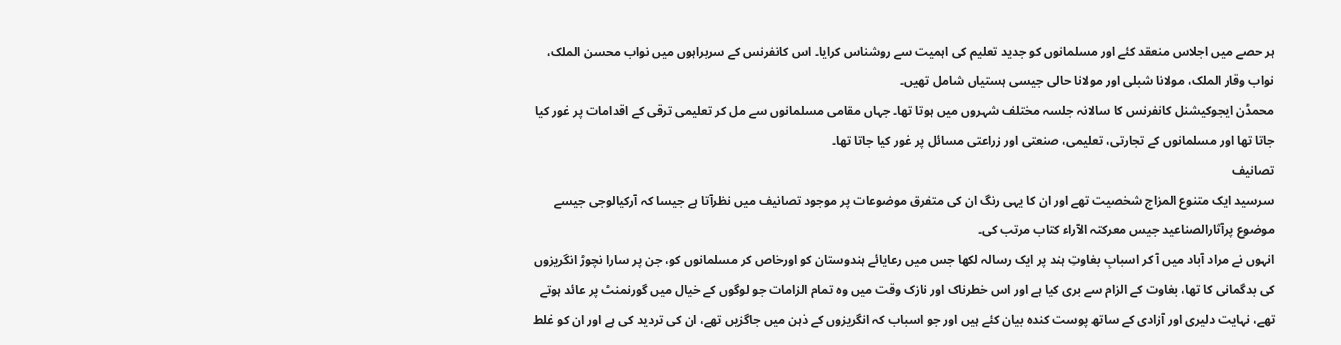ہر حصے میں اجلاس منعقد کئے اور مسلمانوں کو جدید تعلیم کی اہمیت سے روشناس کرایا۔ اس کانفرنس کے سربراہوں میں نواب محسن الملک، نواب وقار الملک، مولانا شبلی اور مولانا حالی جیسی ہستیاں شامل تھیں۔
محمڈن ایجوکیشنل کانفرنس کا سالانہ جلسہ مختلف شہروں میں ہوتا تھا۔ جہاں مقامی مسلمانوں سے مل کر تعلیمی ترقی کے اقدامات پر غور کیا جاتا تھا اور مسلمانوں کے تجارتی، تعلیمی، صنعتی اور زراعتی مسائل پر غور کیا جاتا تھا۔
تصانیف
سرسید ایک متنوع المزاج شخصیت تھے اور ان کا یہی رنگ ان کی متفرق موضوعات پر موجود تصانیف میں نظرآتا ہے جیسا کہ آرکیالوجی جیسے موضوع پرآثارالصناعید جیس معرکتہ الآراء کتاب مرتب کی۔
انہوں نے مراد آباد میں آ کر اسبابِ بغاوتِ ہند پر ایک رسالہ لکھا جس میں رعایائے ہندوستان کو اورخاص کر مسلمانوں کو، جن پر سارا نچوڑ انگریزوں کی بدگمانی کا تھا، بغاوت کے الزام سے بری کیا ہے اور اس خطرناک اور نازک وقت میں وہ تمام الزامات جو لوگوں کے خیال میں گورنمنٹ پر عائد ہوتے تھے، نہایت دلیری اور آزادی کے ساتھ پوست کندہ بیان کئے ہیں اور جو اسباب کہ انگریزوں کے ذہن میں جاگزیں تھے، ان کی تردید کی ہے اور ان کو غلط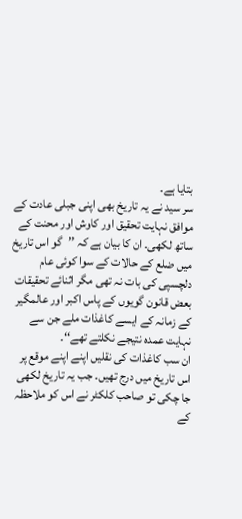بتایا ہے۔
سر سید نے یہ تاریخ بھی اپنی جبلی عادت کے موافق نہایت تحقیق اور کاوش اور محنت کے ساتھ لکھی۔ ان کا بیان ہے کہ ’’گو اس تاریخ میں ضلع کے حالات کے سوا کوئی عام دلچسپی کی بات نہ تھی مگر اثنائے تحقیقات بعض قانون گویوں کے پاس اکبر اور عالمگیر کے زمانہ کے ایسے کاغذات ملے جن سے نہایت عمدہ نتیجے نکلتے تھے‘‘۔
ان سب کاغذات کی نقلیں اپنے اپنے موقع پر اس تاریخ میں درج تھیں۔ جب یہ تاریخ لکھی جا چکی تو صاحب کلکٹر نے اس کو ملاحظہ کے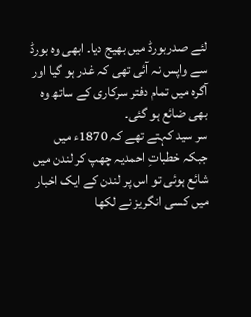لئے صدربورڈ میں بھیج دیا۔ ابھی وہ بورڈ سے واپس نہ آئی تھی کہ غدر ہو گیا اور آگرہ میں تمام دفتر سرکاری کے ساتھ وہ بھی ضائع ہو گئی۔
سر سید کہتے تھے کہ 1870ء میں جبکہ خطباتِ احمدیہ چھپ کر لندن میں شائع ہوئی تو اس پر لندن کے ایک اخبار میں کسی انگریز نے لکھا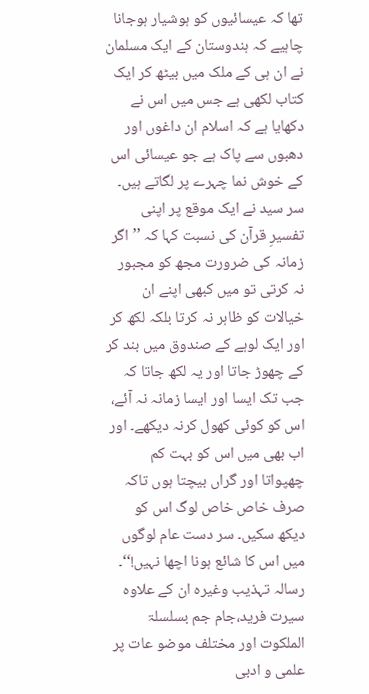تھا کہ عیسائیوں کو ہوشیار ہوجانا چاہیے کہ ہندوستان کے ایک مسلمان نے ان ہی کے ملک میں بیٹھ کر ایک کتاب لکھی ہے جس میں اس نے دکھایا ہے کہ اسلام ان داغوں اور دھبوں سے پاک ہے جو عیسائی اس کے خوش نما چہرے پر لگاتے ہیں۔
سر سید نے ایک موقع پر اپنی تفسیرِ قرآن کی نسبت کہا کہ ’’اگر زمانہ کی ضرورت مجھ کو مجبور نہ کرتی تو میں کبھی اپنے ان خیالات کو ظاہر نہ کرتا بلکہ لکھ کر اور ایک لوہے کے صندوق میں بند کر کے چھوڑ جاتا اور یہ لکھ جاتا کہ جب تک ایسا اور ایسا زمانہ نہ آئے، اس کو کوئی کھول کرنہ دیکھے۔ اور اب بھی میں اس کو بہت کم چھپواتا اور گراں بیچتا ہوں تاکہ صرف خاص خاص لوگ اس کو دیکھ سکیں۔ سر دست عام لوگوں میں اس کا شائع ہونا اچھا نہیں!‘‘۔
رسالہ تہذیب وغیرہ ان کے علاوہ سیرت فرید،جام جم بسلسلۃ الملکوت اور مختلف موضو عات پر علمی و ادبی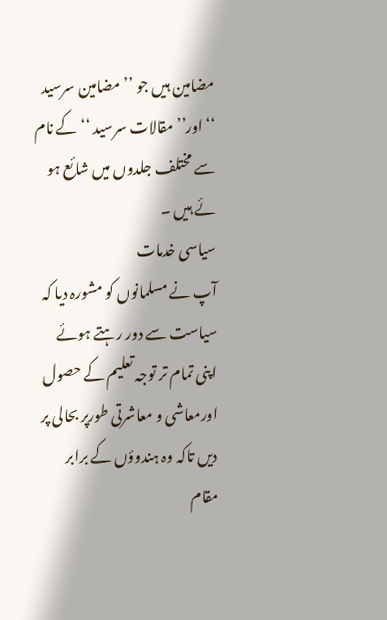مضامین ہیں جو ’’ مضامین سرسید ‘‘ اور’’ مقالات سرسید ‘‘ کے نام سے مختلف جلدوں میں شائع ہو ئے ہیں ۔
سیاسی خدمات
آپ نے مسلمانوں کو مشورہ دیا کہ سیاست سے دور رہتے ہوئے اپنی تمام تر توجہ تعلیم کے حصول اورمعاشی و معاشرتی طورپر بحالی پر دیں تاکہ وہ ہندوؤں کے برابر مقام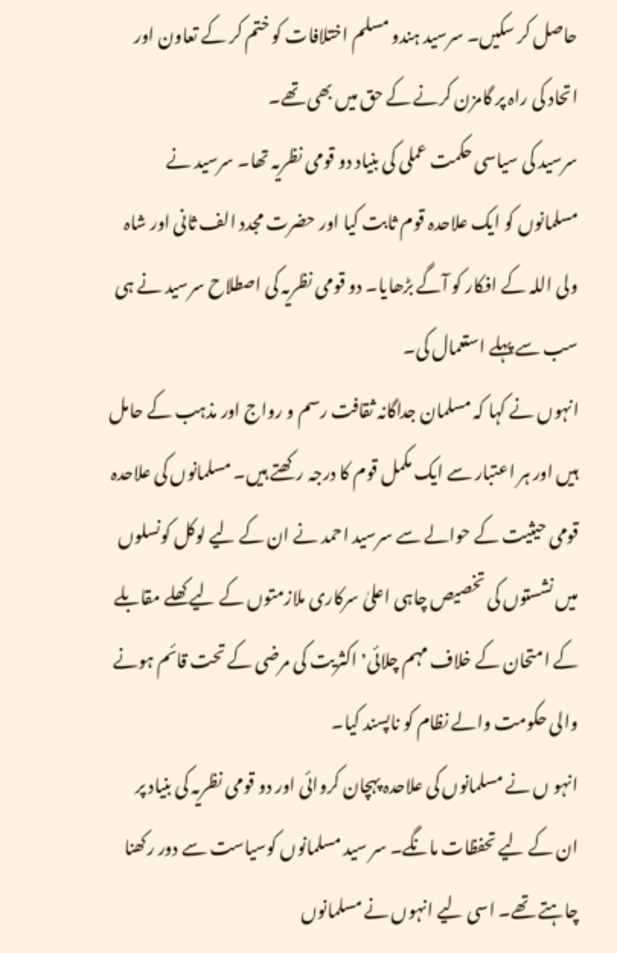حاصل کر سکیں۔ سرسید ہندو مسلم اختلافات کو ختم کر کے تعاون اور اتحاد کی راہ پر گامزن کرنے کے حق میں بھی تھے۔
سرسید کی سیاسی حکمت عملی کی بنیاد دو قومی نظریہ تھا۔ سرسید نے مسلمانوں کو ایک علاحدہ قوم ثابت کیا اور حضرت مجدد الف ثانی اور شاہ ولی اللہ کے افکار کو آگے بڑھایا۔ دو قومی نظریہ کی اصطلاح سرسید نے ہی سب سے پہلے استعمال کی۔
انہوں نے کہا کہ مسلمان جداگانہ ثقافت رسم و رواج اور مذہب کے حامل ہیں اور ہر اعتبار سے ایک مکمل قوم کا درجہ رکھتے ہیں۔ مسلمانوں کی علاحدہ قومی حیثیت کے حوالے سے سرسید احمد نے ان کے لیے لوکل کونسلوں میں نشستوں کی تخصیص چاہی اعلیٰ سرکاری ملازمتوں کے لیے کھلے مقابلے کے امتحان کے خلاف مہم چلائی٬ اکثریت کی مرضی کے تحت قائم ہونے والی حکومت والے نظام کو ناپسند کیا۔
انہو ں نے مسلمانوں کی علاحدہ پہچان کروائی اور دو قومی نظریہ کی بنیاد پر ان کے لیے تحفظات مانگے۔ سر سید مسلمانوں کوسیاست سے دور رکھنا چاہتے تھے۔ اسی لیے انہوں نے مسلمانوں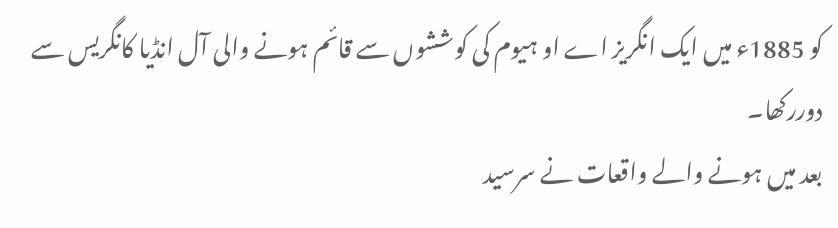کو 1885ء میں ایک انگریز اے او ہیوم کی کوششوں سے قائم ہونے والی آل انڈیا کانگریس سے دوررکھا۔
بعد میں ہونے والے واقعات نے سرسید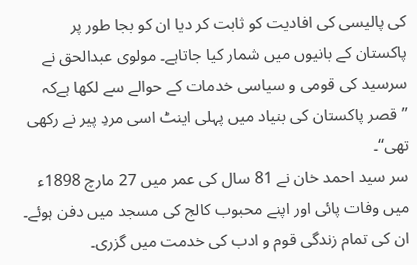کی پالیسی کی افادیت کو ثابت کر دیا ان کو بجا طور پر پاکستان کے بانیوں میں شمار کیا جاتاہے۔ مولوی عبدالحق نے سرسید کی قومی و سیاسی خدمات کے حوالے سے لکھا ہےکہ ’’قصر پاکستان کی بنیاد میں پہلی اینٹ اسی مردِ پیر نے رکھی تھی‘‘۔
سر سید احمد خان نے 81 سال کی عمر میں 27 مارچ 1898ء میں وفات پائی اور اپنے محبوب کالج کی مسجد میں دفن ہوئے۔ ان کی تمام زندگی قوم و ادب کی خدمت میں گزری۔